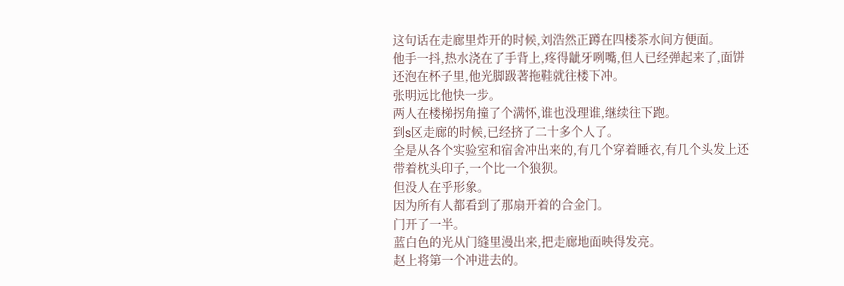这句话在走廊里炸开的时候,刘浩然正蹲在四楼茶水间方便面。
他手一抖,热水浇在了手背上,疼得龇牙咧嘴,但人已经弹起来了,面饼还泡在杯子里,他光脚趿著拖鞋就往楼下冲。
张明远比他快一步。
两人在楼梯拐角撞了个满怀,谁也没理谁,继续往下跑。
到s区走廊的时候,已经挤了二十多个人了。
全是从各个实验室和宿舍冲出来的,有几个穿着睡衣,有几个头发上还带着枕头印子,一个比一个狼狈。
但没人在乎形象。
因为所有人都看到了那扇开着的合金门。
门开了一半。
蓝白色的光从门缝里漫出来,把走廊地面映得发亮。
赵上将第一个冲进去的。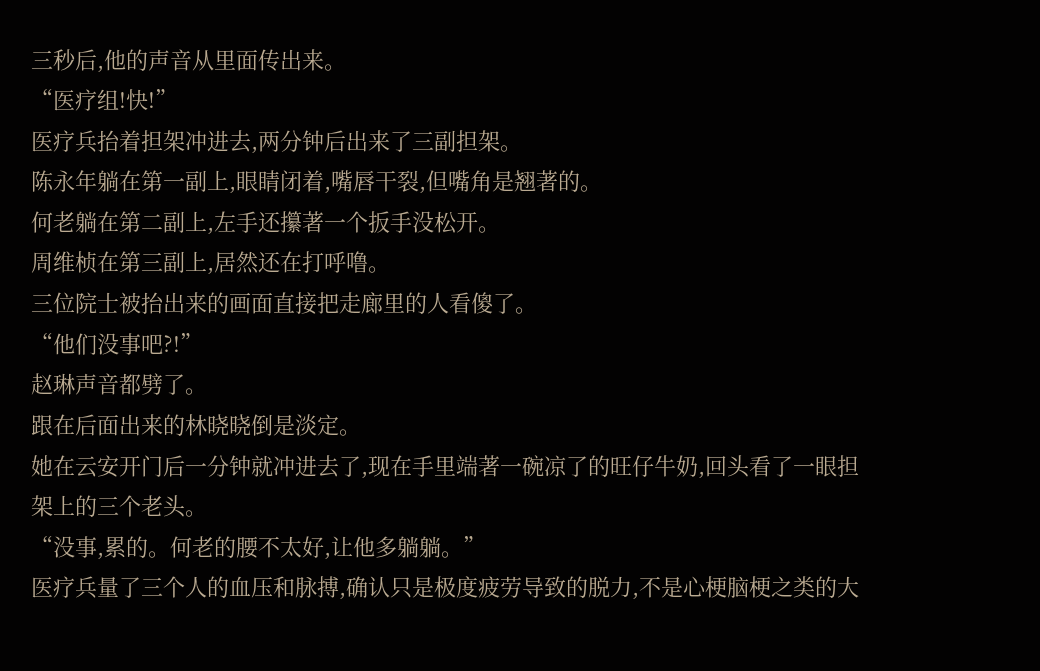三秒后,他的声音从里面传出来。
“医疗组!快!”
医疗兵抬着担架冲进去,两分钟后出来了三副担架。
陈永年躺在第一副上,眼睛闭着,嘴唇干裂,但嘴角是翘著的。
何老躺在第二副上,左手还攥著一个扳手没松开。
周维桢在第三副上,居然还在打呼噜。
三位院士被抬出来的画面直接把走廊里的人看傻了。
“他们没事吧?!”
赵琳声音都劈了。
跟在后面出来的林晓晓倒是淡定。
她在云安开门后一分钟就冲进去了,现在手里端著一碗凉了的旺仔牛奶,回头看了一眼担架上的三个老头。
“没事,累的。何老的腰不太好,让他多躺躺。”
医疗兵量了三个人的血压和脉搏,确认只是极度疲劳导致的脱力,不是心梗脑梗之类的大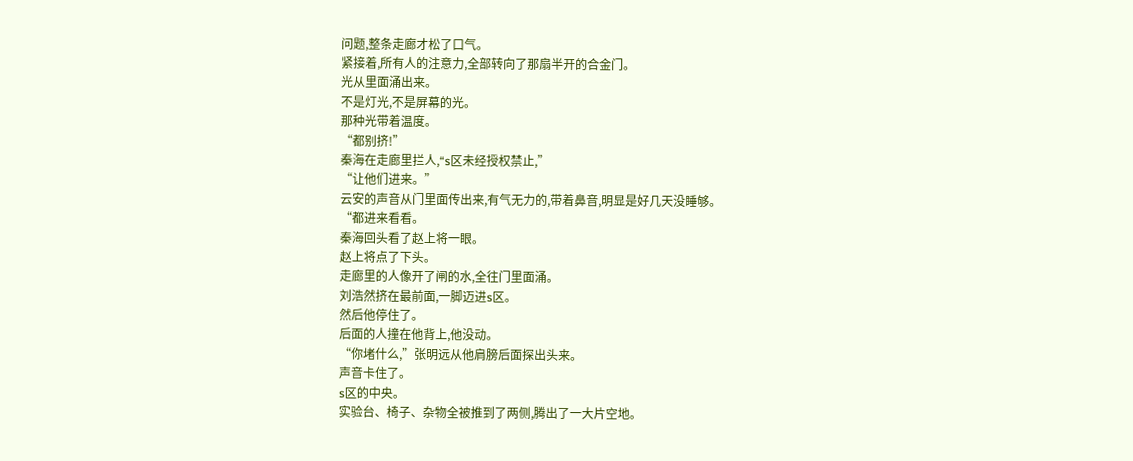问题,整条走廊才松了口气。
紧接着,所有人的注意力,全部转向了那扇半开的合金门。
光从里面涌出来。
不是灯光,不是屏幕的光。
那种光带着温度。
“都别挤!”
秦海在走廊里拦人,“s区未经授权禁止,”
“让他们进来。”
云安的声音从门里面传出来,有气无力的,带着鼻音,明显是好几天没睡够。
“都进来看看。
秦海回头看了赵上将一眼。
赵上将点了下头。
走廊里的人像开了闸的水,全往门里面涌。
刘浩然挤在最前面,一脚迈进s区。
然后他停住了。
后面的人撞在他背上,他没动。
“你堵什么,”张明远从他肩膀后面探出头来。
声音卡住了。
s区的中央。
实验台、椅子、杂物全被推到了两侧,腾出了一大片空地。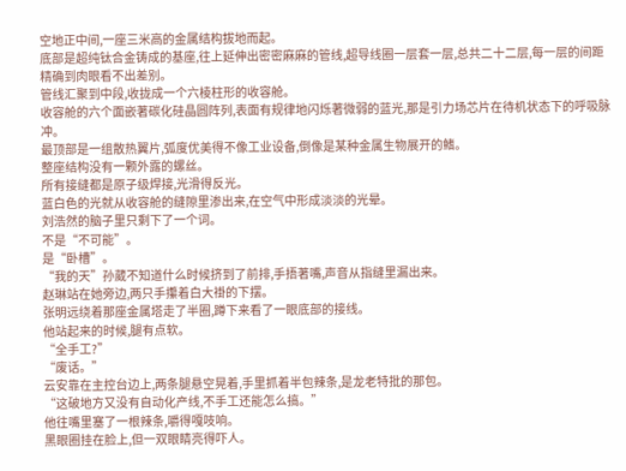空地正中间,一座三米高的金属结构拔地而起。
底部是超纯钛合金铸成的基座,往上延伸出密密麻麻的管线,超导线圈一层套一层,总共二十二层,每一层的间距精确到肉眼看不出差别。
管线汇聚到中段,收拢成一个六棱柱形的收容舱。
收容舱的六个面嵌著碳化硅晶圆阵列,表面有规律地闪烁著微弱的蓝光,那是引力场芯片在待机状态下的呼吸脉冲。
最顶部是一组散热翼片,弧度优美得不像工业设备,倒像是某种金属生物展开的鳍。
整座结构没有一颗外露的螺丝。
所有接缝都是原子级焊接,光滑得反光。
蓝白色的光就从收容舱的缝隙里渗出来,在空气中形成淡淡的光晕。
刘浩然的脑子里只剩下了一个词。
不是“不可能”。
是“卧槽”。
“我的天”孙葳不知道什么时候挤到了前排,手捂著嘴,声音从指缝里漏出来。
赵琳站在她旁边,两只手攥着白大褂的下摆。
张明远绕着那座金属塔走了半圈,蹲下来看了一眼底部的接线。
他站起来的时候,腿有点软。
“全手工?”
“废话。”
云安靠在主控台边上,两条腿悬空晃着,手里抓着半包辣条,是龙老特批的那包。
“这破地方又没有自动化产线,不手工还能怎么搞。”
他往嘴里塞了一根辣条,嚼得嘎吱响。
黑眼圈挂在脸上,但一双眼睛亮得吓人。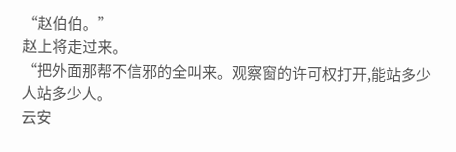“赵伯伯。”
赵上将走过来。
“把外面那帮不信邪的全叫来。观察窗的许可权打开,能站多少人站多少人。
云安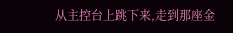从主控台上跳下来,走到那座金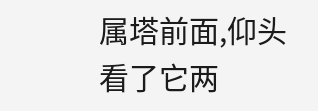属塔前面,仰头看了它两